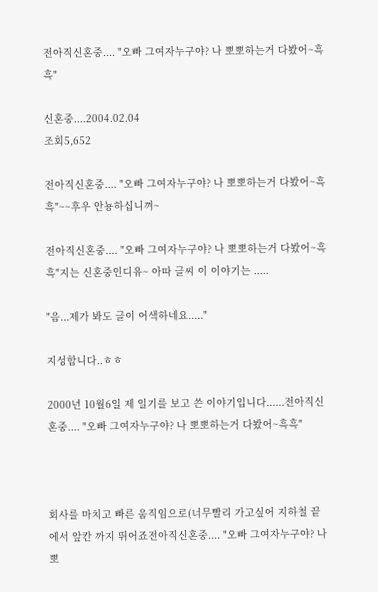전아직신혼중.... "오빠 그여자누구야? 나 뽀뽀하는거 다봤어~흑흑"

신혼중....2004.02.04
조회5,652

전아직신혼중.... "오빠 그여자누구야? 나 뽀뽀하는거 다봤어~흑흑"~~후우 안뇽하십니껴~

전아직신혼중.... "오빠 그여자누구야? 나 뽀뽀하는거 다봤어~흑흑"지는 신혼중인디유~ 아따 글씨 이 이야기는 .....

"음...제가 봐도 글이 어색하네요....."

지성합니다..ㅎㅎ

2000년 10월6일 제 일기를 보고 쓴 이야기입니다......전아직신혼중.... "오빠 그여자누구야? 나 뽀뽀하는거 다봤어~흑흑"



회사를 마치고 빠른 움직임으로(너무빨리 가고싶어 지하철 끝에서 앞칸 까지 뛰어죠전아직신혼중.... "오빠 그여자누구야? 나 뽀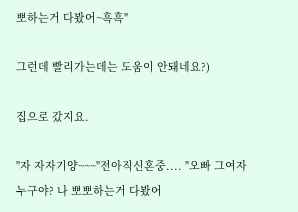뽀하는거 다봤어~흑흑"

그런데 빨리가는데는 도움이 안돼네요?)

집으로 갔지요.

"자 자자기양~~~"전아직신혼중.... "오빠 그여자누구야? 나 뽀뽀하는거 다봤어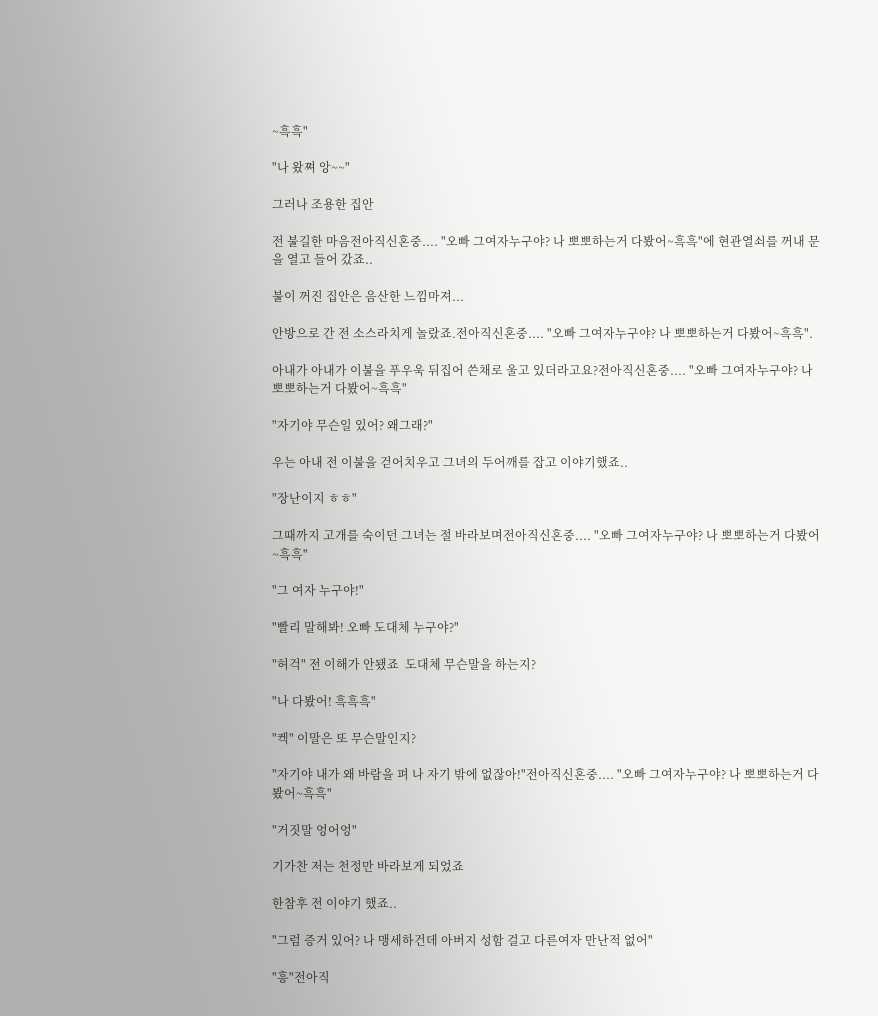~흑흑"

"나 왔쪄 앙~~"

그러나 조용한 집안

전 불길한 마음전아직신혼중.... "오빠 그여자누구야? 나 뽀뽀하는거 다봤어~흑흑"에 현관열쇠를 꺼내 문을 열고 들어 갔죠..

불이 꺼진 집안은 음산한 느낌마져...

안방으로 간 전 소스라치게 놀랐죠.전아직신혼중.... "오빠 그여자누구야? 나 뽀뽀하는거 다봤어~흑흑".

아내가 아내가 이불을 푸우욱 뒤집어 쓴채로 울고 있더라고요?전아직신혼중.... "오빠 그여자누구야? 나 뽀뽀하는거 다봤어~흑흑"

"자기야 무슨일 있어? 왜그래?"

우는 아내 전 이불을 걷어치우고 그녀의 두어깨를 잡고 이야기했죠..

"장난이지 ㅎㅎ"

그때까지 고개를 숙이던 그녀는 절 바라보며전아직신혼중.... "오빠 그여자누구야? 나 뽀뽀하는거 다봤어~흑흑"

"그 여자 누구야!"

"빨리 말해봐! 오빠 도대체 누구야?"

"허걱" 전 이해가 안됐죠  도대체 무슨말을 하는지?

"나 다봤어! 흑흑흑"

"켁" 이말은 또 무슨말인지?

"자기야 내가 왜 바람을 펴 나 자기 밖에 없잖아!"전아직신혼중.... "오빠 그여자누구야? 나 뽀뽀하는거 다봤어~흑흑"

"거짓말 엉어엉"

기가찬 저는 천정만 바라보게 되었죠

한참후 전 이야기 했죠..

"그럼 증거 있어? 나 맹세하건데 아버지 성함 걸고 다른여자 만난적 없어"

"흥"전아직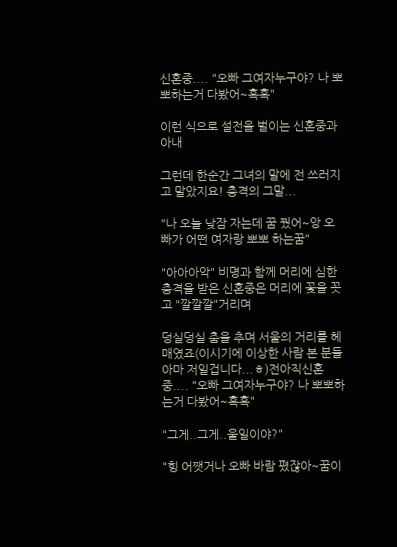신혼중.... "오빠 그여자누구야? 나 뽀뽀하는거 다봤어~흑흑"

이런 식으로 설전을 벌이는 신혼중과 아내

그런데 한순간 그녀의 말에 전 쓰러지고 말았지요! 충격의 그말...

"나 오늘 낮잠 자는데 꿈 꿨어~앙 오빠가 어떤 여자랑 뽀뽀 하는꿈"

"아아아악" 비명과 함께 머리에 심한 충격을 받은 신혼중은 머리에 꽃을 꼿고 "깔깔깔"거리며

덩실덩실 춤을 추며 서울의 거리를 헤매였죠(이시기에 이상한 사람 본 분들 아마 저일겁니다...ㅎ)전아직신혼중.... "오빠 그여자누구야? 나 뽀뽀하는거 다봤어~흑흑"

"그게..그게..울일이야?"

"힝 어쨋거나 오빠 바람 폈잖아~꿈이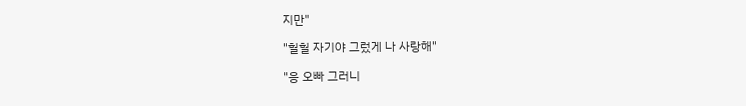지만"

"헐헐 자기야 그렀게 나 사랑해"

"응 오빠 그러니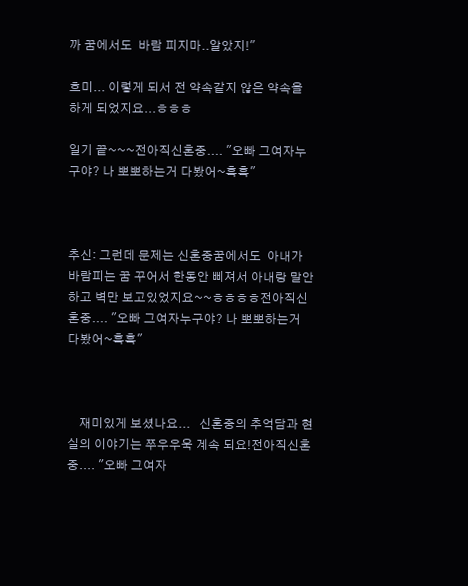까 꿈에서도  바람 피지마..알았지!"

흐미... 이렇게 되서 전 약속같지 않은 약속을 하게 되었지요...ㅎㅎㅎ

일기 끝~~~전아직신혼중.... "오빠 그여자누구야? 나 뽀뽀하는거 다봤어~흑흑"



추신: 그런데 문제는 신혼중꿈에서도  아내가 바람피는 꿈 꾸어서 한동안 삐져서 아내랑 말안하고 벽만 보고있었지요~~ㅎㅎㅎㅎ전아직신혼중.... "오빠 그여자누구야? 나 뽀뽀하는거 다봤어~흑흑"



    재미있게 보셨나요...   신혼중의 추억담과 현실의 이야기는 쭈우우욱 계속 되요!전아직신혼중.... "오빠 그여자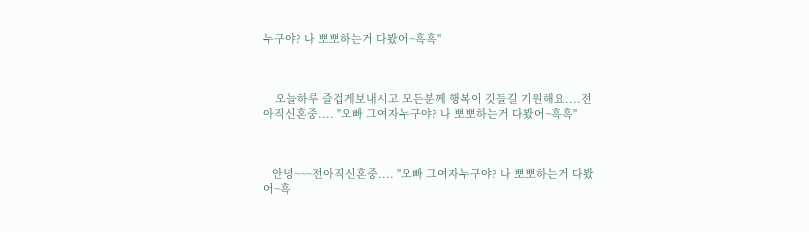누구야? 나 뽀뽀하는거 다봤어~흑흑"



    오늘하루 즐겁게보내시고 모든분께 행복이 깃들길 기원해요....전아직신혼중.... "오빠 그여자누구야? 나 뽀뽀하는거 다봤어~흑흑"



   안녕~~~전아직신혼중.... "오빠 그여자누구야? 나 뽀뽀하는거 다봤어~흑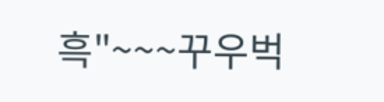흑"~~~꾸우벅